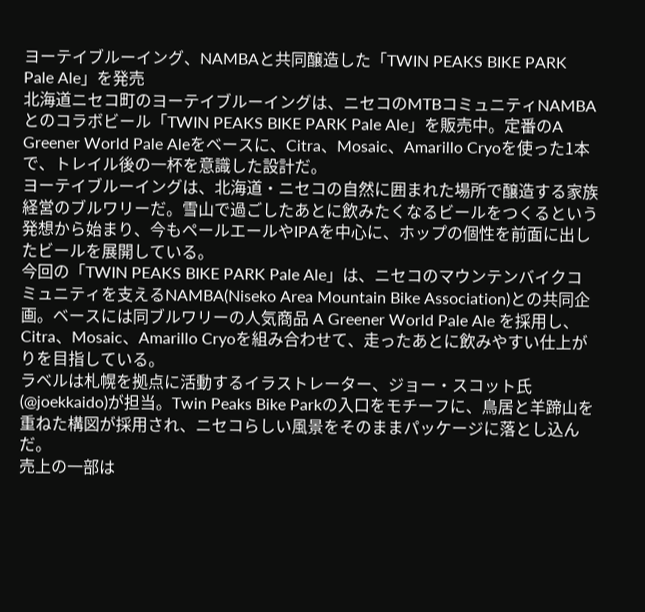ヨーテイブルーイング、NAMBAと共同醸造した「TWIN PEAKS BIKE PARK Pale Ale」を発売
北海道ニセコ町のヨーテイブルーイングは、ニセコのMTBコミュニティNAMBAとのコラボビール「TWIN PEAKS BIKE PARK Pale Ale」を販売中。定番のA Greener World Pale Aleをベースに、Citra、Mosaic、Amarillo Cryoを使った1本で、トレイル後の一杯を意識した設計だ。
ヨーテイブルーイングは、北海道・ニセコの自然に囲まれた場所で醸造する家族経営のブルワリーだ。雪山で過ごしたあとに飲みたくなるビールをつくるという発想から始まり、今もペールエールやIPAを中心に、ホップの個性を前面に出したビールを展開している。
今回の「TWIN PEAKS BIKE PARK Pale Ale」は、ニセコのマウンテンバイクコミュニティを支えるNAMBA(Niseko Area Mountain Bike Association)との共同企画。ベースには同ブルワリーの人気商品 A Greener World Pale Ale を採用し、Citra、Mosaic、Amarillo Cryoを組み合わせて、走ったあとに飲みやすい仕上がりを目指している。
ラベルは札幌を拠点に活動するイラストレーター、ジョー・スコット氏(@joekkaido)が担当。Twin Peaks Bike Parkの入口をモチーフに、鳥居と羊蹄山を重ねた構図が採用され、ニセコらしい風景をそのままパッケージに落とし込んだ。
売上の一部は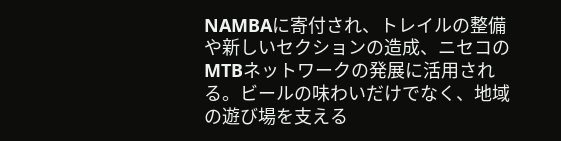NAMBAに寄付され、トレイルの整備や新しいセクションの造成、ニセコのMTBネットワークの発展に活用される。ビールの味わいだけでなく、地域の遊び場を支える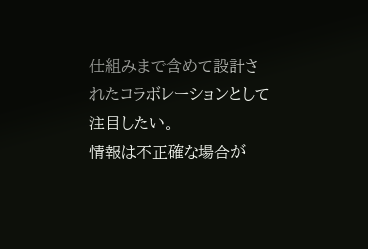仕組みまで含めて設計されたコラボレーションとして注目したい。
情報は不正確な場合が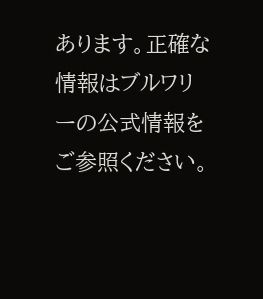あります。正確な情報はブルワリーの公式情報をご参照ください。